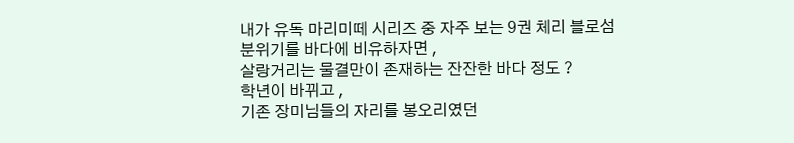내가 유독 마리미떼 시리즈 중 자주 보는 9권 체리 블로섬
분위기를 바다에 비유하자면 ,
살랑거리는 물결만이 존재하는 잔잔한 바다 정도 ?
학년이 바뀌고 ,
기존 장미님들의 자리를 봉오리였던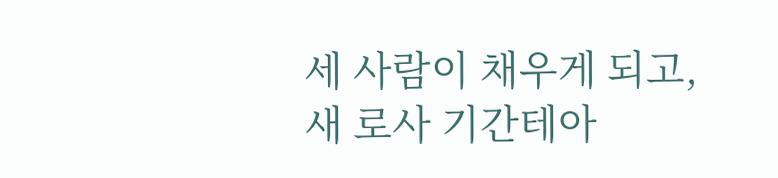세 사람이 채우게 되고,
새 로사 기간테아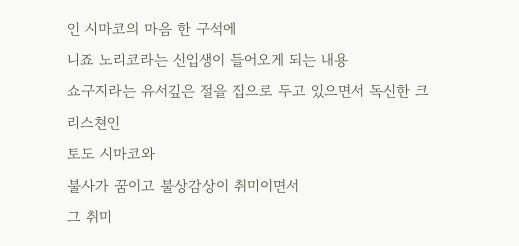인 시마코의 마음 한 구석에
니죠 노리코라는 신입생이 들어오게 되는 내용
쇼구지라는 유서깊은 절을 집으로 두고 있으면서 독신한 크리스쳔인
토도 시마코와
불사가 꿈이고 불상감상이 취미이면서
그 취미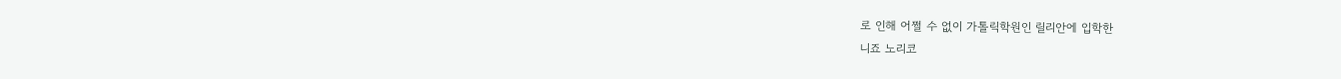로 인해 어쩔 수 없이 가톨릭학원인 릴리안에 입학한
니죠 노리코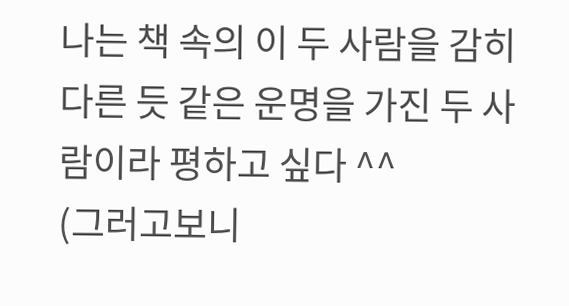나는 책 속의 이 두 사람을 감히
다른 듯 같은 운명을 가진 두 사람이라 평하고 싶다 ^^
(그러고보니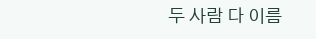두 사람 다 이름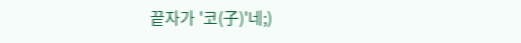끝자가 '코(子)'네;)